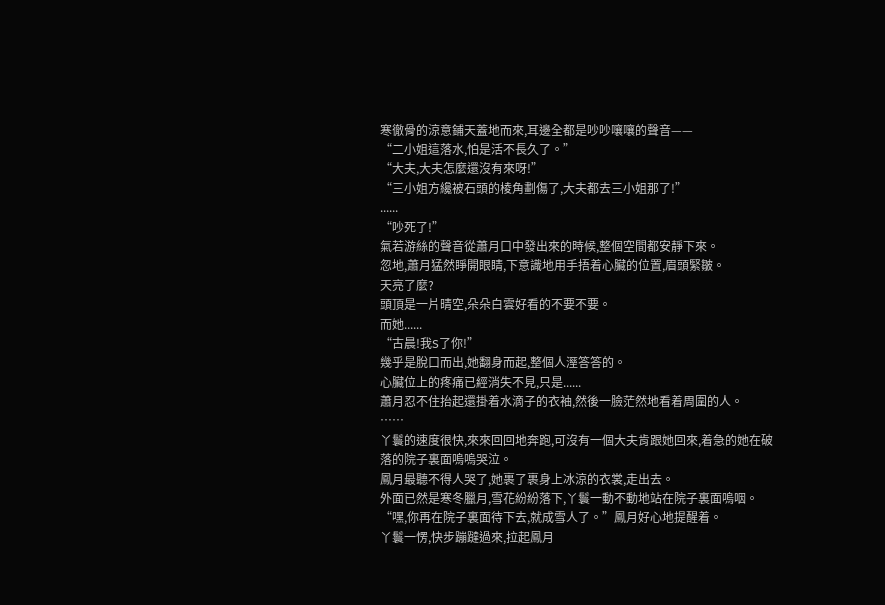寒徹骨的涼意鋪天蓋地而來,耳邊全都是吵吵嚷嚷的聲音——
“二小姐這落水,怕是活不長久了。”
“大夫,大夫怎麼還沒有來呀!”
“三小姐方纔被石頭的棱角劃傷了,大夫都去三小姐那了!”
......
“吵死了!”
氣若游絲的聲音從蕭月口中發出來的時候,整個空間都安靜下來。
忽地,蕭月猛然睜開眼睛,下意識地用手捂着心臟的位置,眉頭緊皺。
天亮了麼?
頭頂是一片晴空,朵朵白雲好看的不要不要。
而她......
“古晨!我S了你!”
幾乎是脫口而出,她翻身而起,整個人溼答答的。
心臟位上的疼痛已經消失不見,只是......
蕭月忍不住抬起還掛着水滴子的衣袖,然後一臉茫然地看着周圍的人。
……
丫鬟的速度很快,來來回回地奔跑,可沒有一個大夫肯跟她回來,着急的她在破落的院子裏面嗚嗚哭泣。
鳳月最聽不得人哭了,她裹了裹身上冰涼的衣裳,走出去。
外面已然是寒冬臘月,雪花紛紛落下,丫鬟一動不動地站在院子裏面嗚咽。
“嘿,你再在院子裏面待下去,就成雪人了。”鳳月好心地提醒着。
丫鬟一愣,快步蹦躂過來,拉起鳳月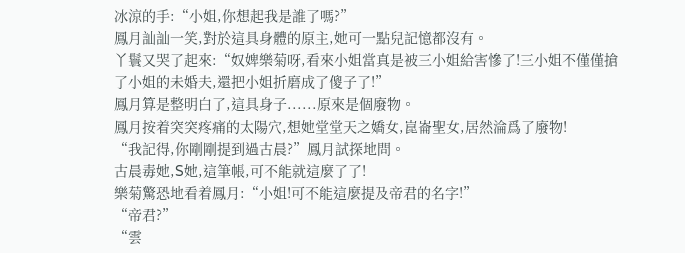冰涼的手:“小姐,你想起我是誰了嗎?”
鳳月訕訕一笑,對於這具身體的原主,她可一點兒記憶都沒有。
丫鬟又哭了起來:“奴婢樂菊呀,看來小姐當真是被三小姐給害慘了!三小姐不僅僅搶了小姐的未婚夫,還把小姐折磨成了傻子了!”
鳳月算是整明白了,這具身子......原來是個廢物。
鳳月按着突突疼痛的太陽穴,想她堂堂天之嬌女,崑崙聖女,居然淪爲了廢物!
“我記得,你剛剛提到過古晨?”鳳月試探地問。
古晨毒她,S她,這筆帳,可不能就這麼了了!
樂菊驚恐地看着鳳月:“小姐!可不能這麼提及帝君的名字!”
“帝君?”
“雲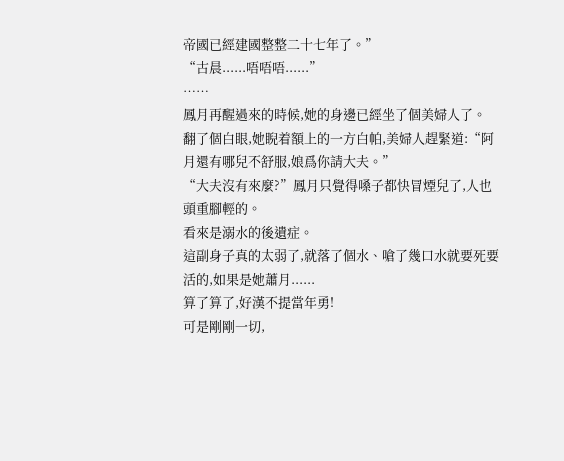帝國已經建國整整二十七年了。”
“古晨......唔唔唔......”
……
鳳月再醒過來的時候,她的身邊已經坐了個美婦人了。
翻了個白眼,她睨着額上的一方白帕,美婦人趕緊道:“阿月還有哪兒不舒服,娘爲你請大夫。”
“大夫沒有來麼?”鳳月只覺得嗓子都快冒煙兒了,人也頭重腳輕的。
看來是溺水的後遺症。
這副身子真的太弱了,就落了個水、嗆了幾口水就要死要活的,如果是她蕭月......
算了算了,好漢不提當年勇!
可是剛剛一切,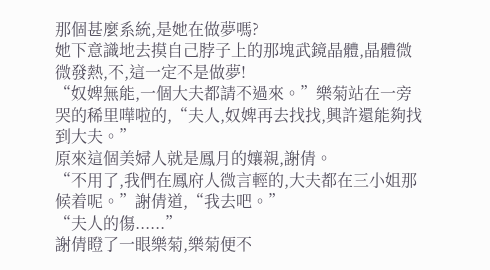那個甚麼系統,是她在做夢嗎?
她下意識地去摸自己脖子上的那塊武鏡晶體,晶體微微發熱,不,這一定不是做夢!
“奴婢無能,一個大夫都請不過來。”樂菊站在一旁哭的稀里嘩啦的,“夫人,奴婢再去找找,興許還能夠找到大夫。”
原來這個美婦人就是鳳月的孃親,謝倩。
“不用了,我們在鳳府人微言輕的,大夫都在三小姐那候着呢。”謝倩道,“我去吧。”
“夫人的傷......”
謝倩瞪了一眼樂菊,樂菊便不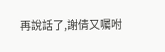再說話了,謝倩又囑咐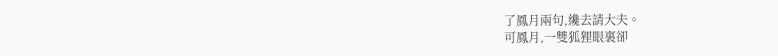了鳳月兩句,纔去請大夫。
可鳳月,一雙狐狸眼裏卻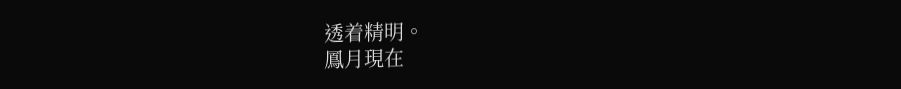透着精明。
鳳月現在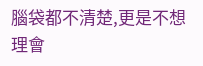腦袋都不清楚,更是不想理會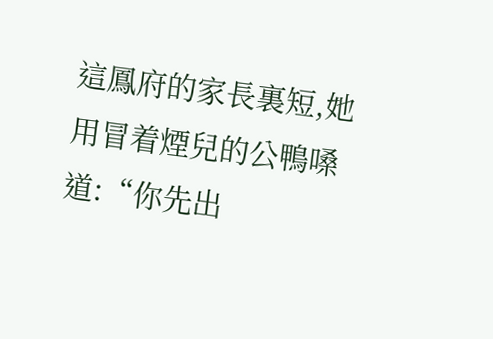這鳳府的家長裏短,她用冒着煙兒的公鴨嗓道:“你先出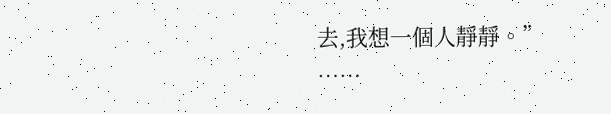去,我想一個人靜靜。”
……